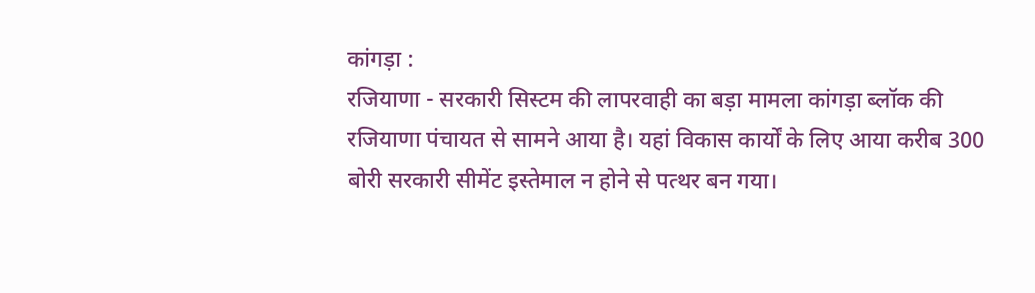कांगड़ा :
रजियाणा - सरकारी सिस्टम की लापरवाही का बड़ा मामला कांगड़ा ब्लॉक की रजियाणा पंचायत से सामने आया है। यहां विकास कार्यों के लिए आया करीब 300 बोरी सरकारी सीमेंट इस्तेमाल न होने से पत्थर बन गया।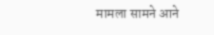मामला सामने आने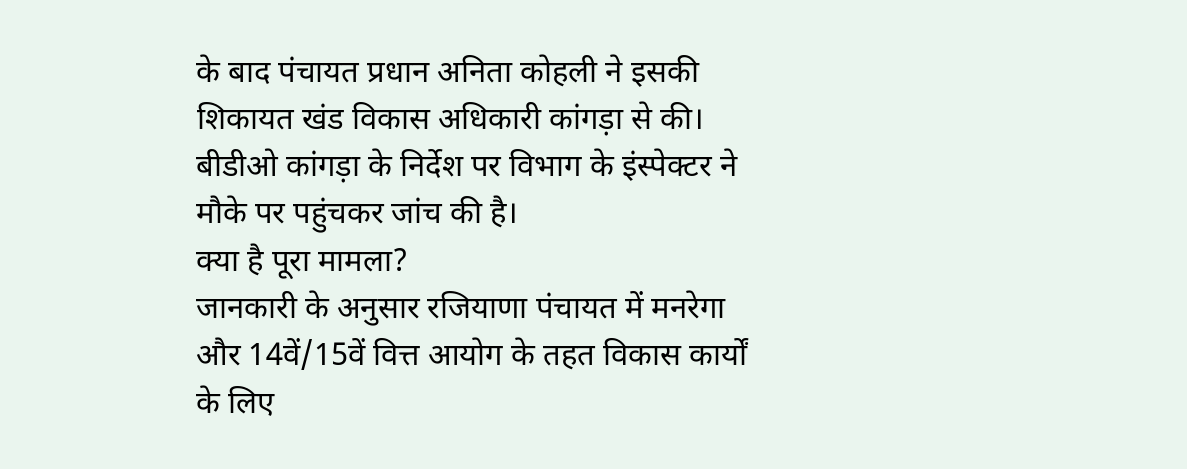के बाद पंचायत प्रधान अनिता कोहली ने इसकी शिकायत खंड विकास अधिकारी कांगड़ा से की। बीडीओ कांगड़ा के निर्देश पर विभाग के इंस्पेक्टर ने मौके पर पहुंचकर जांच की है।
क्या है पूरा मामला?
जानकारी के अनुसार रजियाणा पंचायत में मनरेगा और 14वें/15वें वित्त आयोग के तहत विकास कार्यों के लिए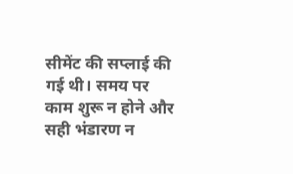सीमेंट की सप्लाई की गई थी। समय पर काम शुरू न होने और सही भंडारण न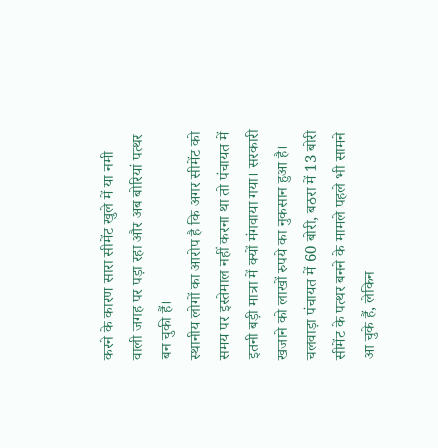करने के कारण सारा सीमेंट खुले में या नमी वाली जगह पर पड़ा रहा और अब बोरियां पत्थर बन चुकी हैं।
स्थानीय लोगों का आरोप है कि अगर सीमेंट को समय पर इस्तेमाल नहीं करना था तो पंचायत में इतनी बड़ी मात्रा में क्यों मंगवाया गया। सरकारी खजाने को लाखों रुपये का नुकसान हुआ है।
चलवाड़ा पंचायत में 60 बोरी, बठरा में 13 बोरी सीमेंट के पत्थर बनने के मामले पहले भी सामने आ चुके हैं, लेकिन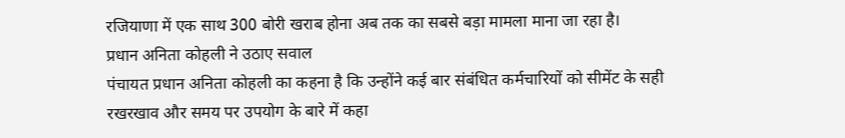रजियाणा में एक साथ 300 बोरी खराब होना अब तक का सबसे बड़ा मामला माना जा रहा है।
प्रधान अनिता कोहली ने उठाए सवाल
पंचायत प्रधान अनिता कोहली का कहना है कि उन्होंने कई बार संबंधित कर्मचारियों को सीमेंट के सही रखरखाव और समय पर उपयोग के बारे में कहा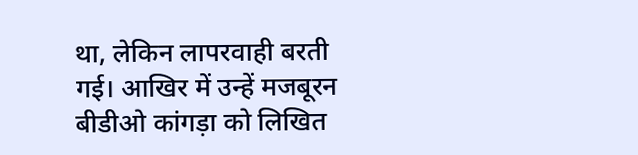था, लेकिन लापरवाही बरती गई। आखिर में उन्हें मजबूरन बीडीओ कांगड़ा को लिखित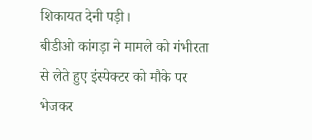शिकायत देनी पड़ी।
बीडीओ कांगड़ा ने मामले को गंभीरता से लेते हुए इंस्पेक्टर को मौके पर भेजकर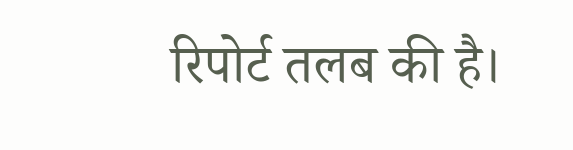रिपोर्ट तलब की है।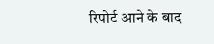रिपोर्ट आने के बाद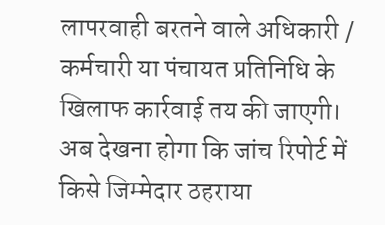लापरवाही बरतने वाले अधिकारी / कर्मचारी या पंचायत प्रतिनिधि के खिलाफ कार्रवाई तय की जाएगी।
अब देखना होगा कि जांच रिपोर्ट में किसे जिम्मेदार ठहराया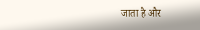जाता है और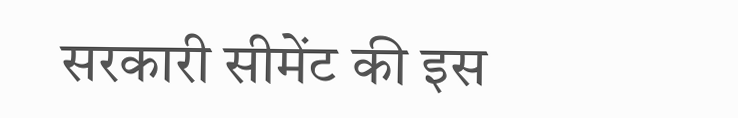सरकारी सीमेंट की इस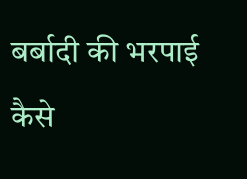बर्बादी की भरपाई कैसे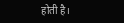होती है।